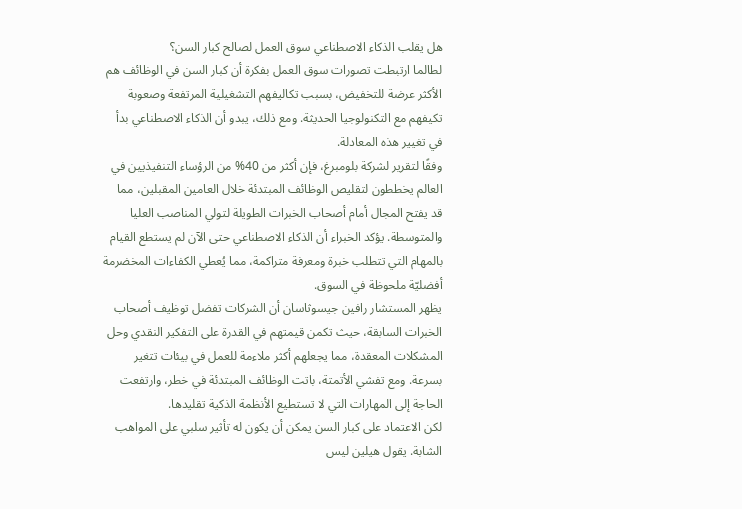هل يقلب الذكاء الاصطناعي سوق العمل لصالح كبار السن؟
لطالما ارتبطت تصورات سوق العمل بفكرة أن كبار السن في الوظائف هم الأكثر عرضة للتخفيض، بسبب تكاليفهم التشغيلية المرتفعة وصعوبة تكيفهم مع التكنولوجيا الحديثة. ومع ذلك، يبدو أن الذكاء الاصطناعي بدأ في تغيير هذه المعادلة.
وفقًا لتقرير لشركة بلومبرغ، فإن أكثر من 40% من الرؤساء التنفيذيين في العالم يخططون لتقليص الوظائف المبتدئة خلال العامين المقبلين، مما قد يفتح المجال أمام أصحاب الخبرات الطويلة لتولي المناصب العليا والمتوسطة. يؤكد الخبراء أن الذكاء الاصطناعي حتى الآن لم يستطع القيام بالمهام التي تتطلب خبرة ومعرفة متراكمة، مما يُعطي الكفاءات المخضرمة أفضليّة ملحوظة في السوق.
يظهر المستشار رافين جيسوثاسان أن الشركات تفضل توظيف أصحاب الخبرات السابقة، حيث تكمن قيمتهم في القدرة على التفكير النقدي وحل المشكلات المعقدة، مما يجعلهم أكثر ملاءمة للعمل في بيئات تتغير بسرعة. ومع تفشي الأتمتة، باتت الوظائف المبتدئة في خطر، وارتفعت الحاجة إلى المهارات التي لا تستطيع الأنظمة الذكية تقليدها.
لكن الاعتماد على كبار السن يمكن أن يكون له تأثير سلبي على المواهب الشابة. يقول هيلين ليس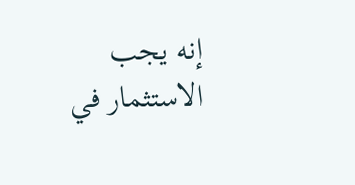إنه يجب الاستثمار في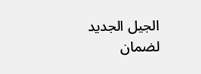الجيل الجديد لضمان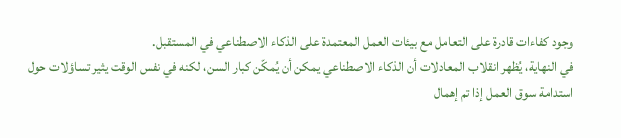وجود كفاءات قادرة على التعامل مع بيئات العمل المعتمدة على الذكاء الاصطناعي في المستقبل.
في النهاية، يُظهر انقلاب المعادلات أن الذكاء الاصطناعي يمكن أن يُمكّن كبار السن، لكنه في نفس الوقت يثير تساؤلات حول استدامة سوق العمل إذا تم إهمال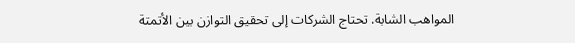المواهب الشابة. تحتاج الشركات إلى تحقيق التوازن بين الأتمتة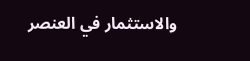والاستثمار في العنصر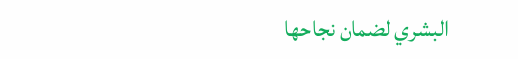البشري لضمان نجاحها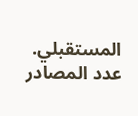المستقبلي.
عدد المصادر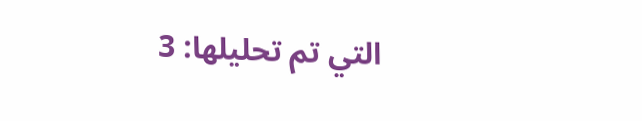التي تم تحليلها: 3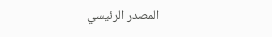المصدر الرئيسي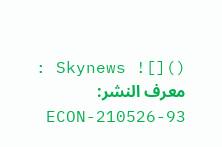: Skynews ![]()
معرف النشر: ECON-210526-93